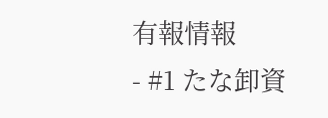有報情報
- #1 たな卸資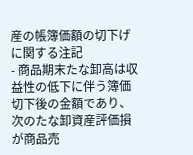産の帳簿価額の切下げに関する注記
- 商品期末たな卸高は収益性の低下に伴う簿価切下後の金額であり、次のたな卸資産評価損が商品売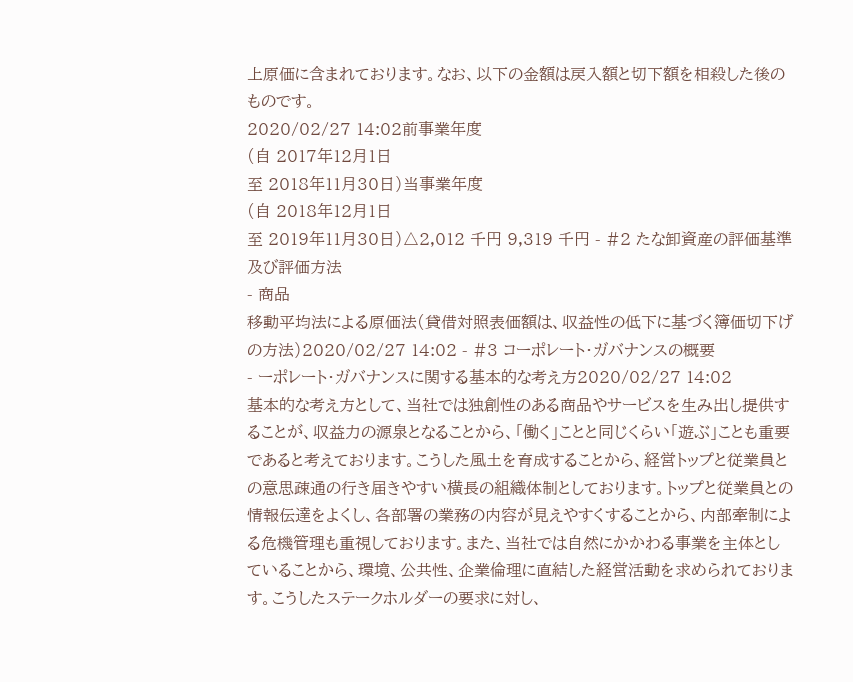上原価に含まれております。なお、以下の金額は戻入額と切下額を相殺した後のものです。
2020/02/27 14:02前事業年度
(自 2017年12月1日
至 2018年11月30日)当事業年度
(自 2018年12月1日
至 2019年11月30日)△2,012 千円 9,319 千円 - #2 たな卸資産の評価基準及び評価方法
- 商品
移動平均法による原価法(貸借対照表価額は、収益性の低下に基づく簿価切下げの方法)2020/02/27 14:02 - #3 コーポレート・ガバナンスの概要
- ーポレート・ガバナンスに関する基本的な考え方2020/02/27 14:02
基本的な考え方として、当社では独創性のある商品やサービスを生み出し提供することが、収益力の源泉となることから、「働く」ことと同じくらい「遊ぶ」ことも重要であると考えております。こうした風土を育成することから、経営トップと従業員との意思疎通の行き届きやすい横長の組織体制としております。トップと従業員との情報伝達をよくし、各部署の業務の内容が見えやすくすることから、内部牽制による危機管理も重視しております。また、当社では自然にかかわる事業を主体としていることから、環境、公共性、企業倫理に直結した経営活動を求められております。こうしたステークホルダーの要求に対し、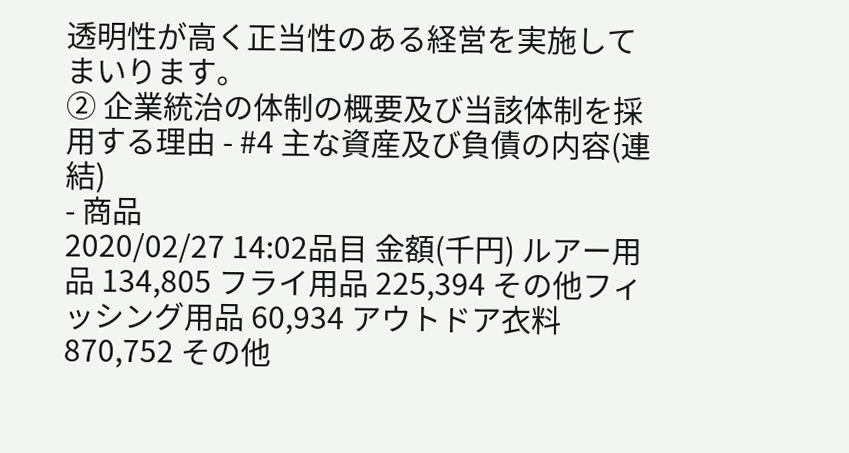透明性が高く正当性のある経営を実施してまいります。
② 企業統治の体制の概要及び当該体制を採用する理由 - #4 主な資産及び負債の内容(連結)
- 商品
2020/02/27 14:02品目 金額(千円) ルアー用品 134,805 フライ用品 225,394 その他フィッシング用品 60,934 アウトドア衣料 870,752 その他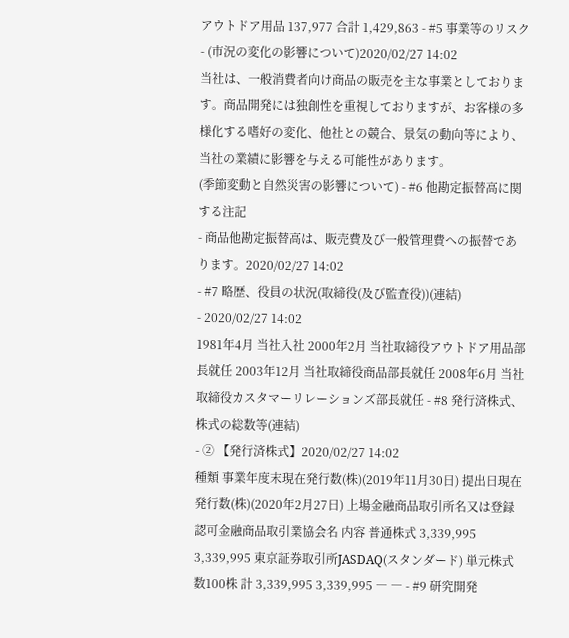アウトドア用品 137,977 合計 1,429,863 - #5 事業等のリスク
- (市況の変化の影響について)2020/02/27 14:02
当社は、一般消費者向け商品の販売を主な事業としております。商品開発には独創性を重視しておりますが、お客様の多様化する嗜好の変化、他社との競合、景気の動向等により、当社の業績に影響を与える可能性があります。
(季節変動と自然災害の影響について) - #6 他勘定振替高に関する注記
- 商品他勘定振替高は、販売費及び一般管理費への振替であります。2020/02/27 14:02
- #7 略歴、役員の状況(取締役(及び監査役))(連結)
- 2020/02/27 14:02
1981年4月 当社入社 2000年2月 当社取締役アウトドア用品部長就任 2003年12月 当社取締役商品部長就任 2008年6月 当社取締役カスタマーリレーションズ部長就任 - #8 発行済株式、株式の総数等(連結)
- ② 【発行済株式】2020/02/27 14:02
種類 事業年度末現在発行数(株)(2019年11月30日) 提出日現在発行数(株)(2020年2月27日) 上場金融商品取引所名又は登録認可金融商品取引業協会名 内容 普通株式 3,339,995 3,339,995 東京証券取引所JASDAQ(スタンダード) 単元株式数100株 計 3,339,995 3,339,995 ― ― - #9 研究開発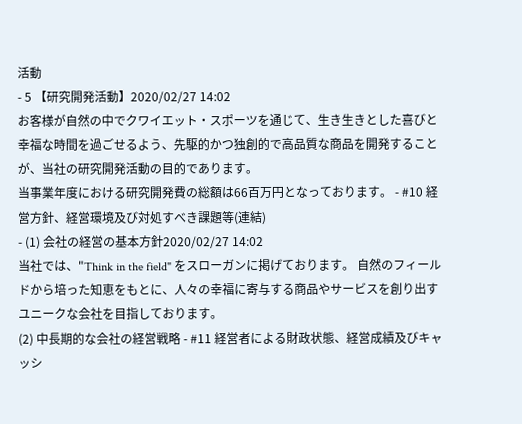活動
- 5 【研究開発活動】2020/02/27 14:02
お客様が自然の中でクワイエット・スポーツを通じて、生き生きとした喜びと幸福な時間を過ごせるよう、先駆的かつ独創的で高品質な商品を開発することが、当社の研究開発活動の目的であります。
当事業年度における研究開発費の総額は66百万円となっております。 - #10 経営方針、経営環境及び対処すべき課題等(連結)
- (1) 会社の経営の基本方針2020/02/27 14:02
当社では、"Think in the field" をスローガンに掲げております。 自然のフィールドから培った知恵をもとに、人々の幸福に寄与する商品やサービスを創り出すユニークな会社を目指しております。
(2) 中長期的な会社の経営戦略 - #11 経営者による財政状態、経営成績及びキャッシ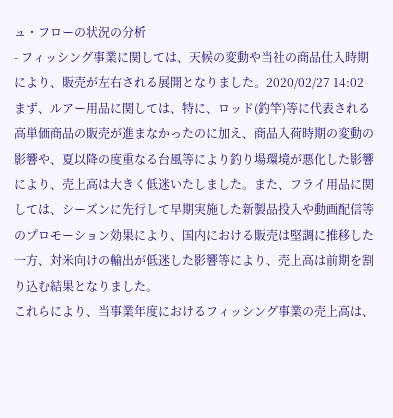ュ・フローの状況の分析
- フィッシング事業に関しては、天候の変動や当社の商品仕入時期により、販売が左右される展開となりました。2020/02/27 14:02
まず、ルアー用品に関しては、特に、ロッド(釣竿)等に代表される高単価商品の販売が進まなかったのに加え、商品入荷時期の変動の影響や、夏以降の度重なる台風等により釣り場環境が悪化した影響により、売上高は大きく低迷いたしました。また、フライ用品に関しては、シーズンに先行して早期実施した新製品投入や動画配信等のプロモーション効果により、国内における販売は堅調に推移した一方、対米向けの輸出が低迷した影響等により、売上高は前期を割り込む結果となりました。
これらにより、当事業年度におけるフィッシング事業の売上高は、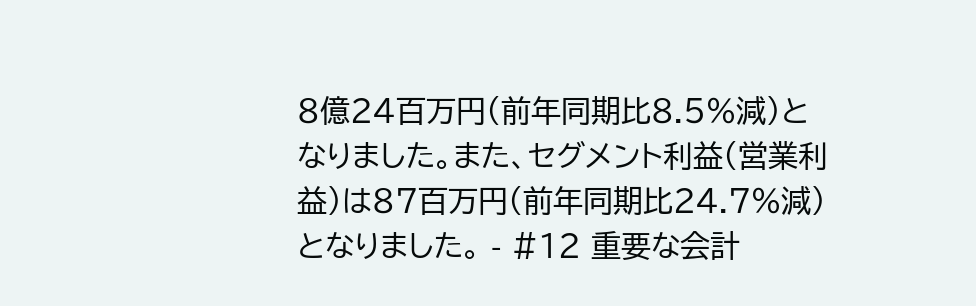8億24百万円(前年同期比8.5%減)となりました。また、セグメント利益(営業利益)は87百万円(前年同期比24.7%減)となりました。 - #12 重要な会計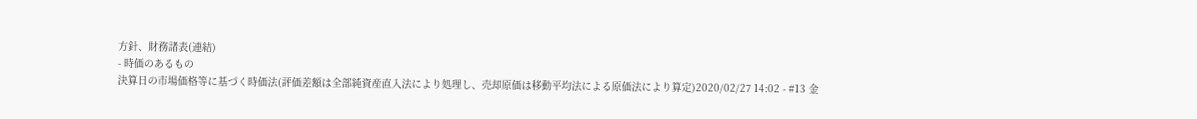方針、財務諸表(連結)
- 時価のあるもの
決算日の市場価格等に基づく時価法(評価差額は全部純資産直入法により処理し、売却原価は移動平均法による原価法により算定)2020/02/27 14:02 - #13 金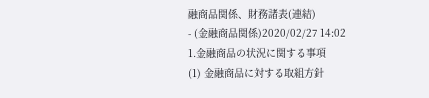融商品関係、財務諸表(連結)
- (金融商品関係)2020/02/27 14:02
1.金融商品の状況に関する事項
(1) 金融商品に対する取組方針